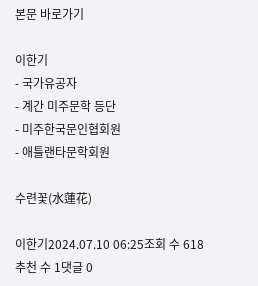본문 바로가기

이한기
- 국가유공자
- 계간 미주문학 등단
- 미주한국문인협회원
- 애틀랜타문학회원

수련꽃(水蓮花)

이한기2024.07.10 06:25조회 수 618추천 수 1댓글 0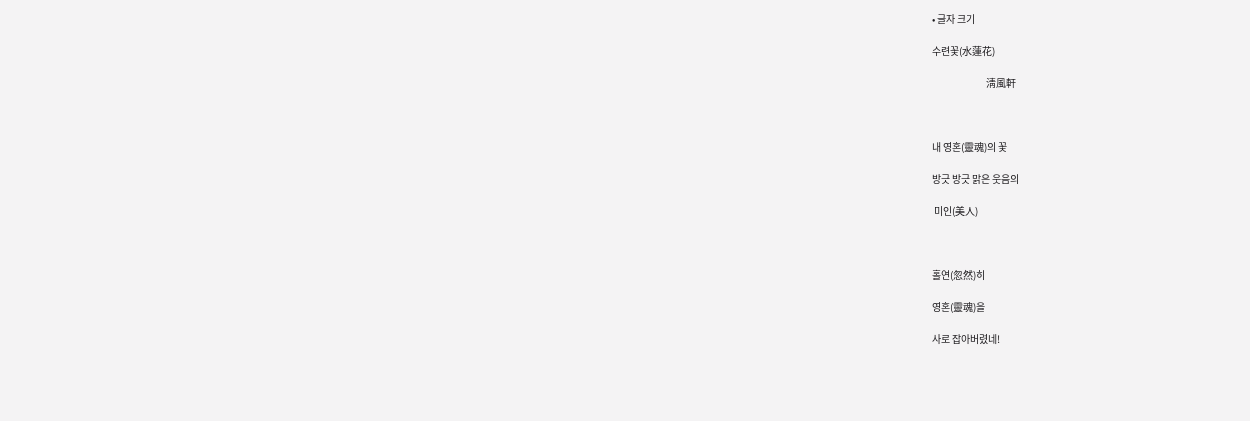• 글자 크기

수련꽃(水蓮花)

                           淸風軒



내 영혼(靈魂)의 꽃

방긋 방긋 맑은 웃음의

 미인(美人)



홀연(忽然)히

영혼(靈魂)을

사로 잡아버렸네!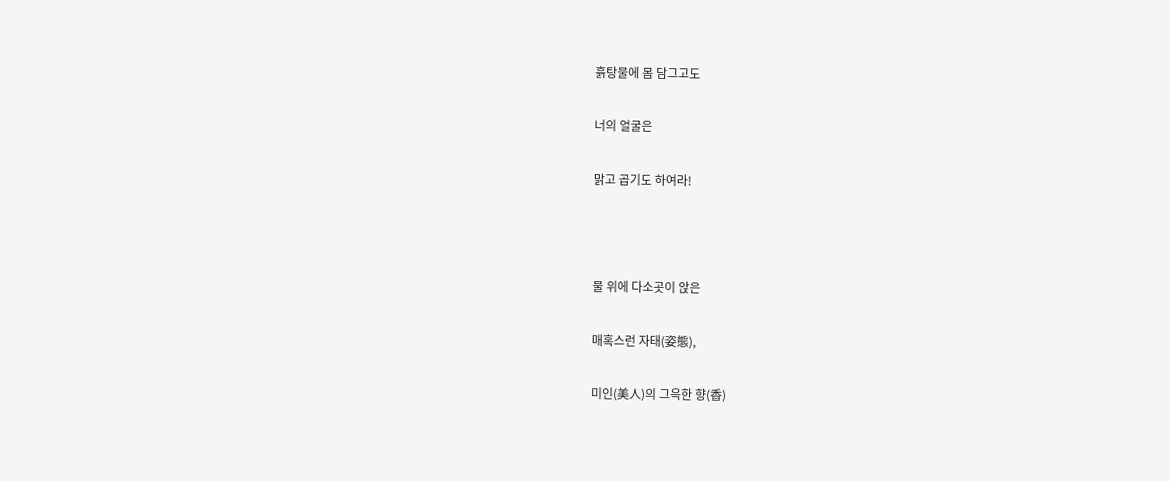흙탕물에 몸 담그고도

너의 얼굴은

맑고 곱기도 하여라!



물 위에 다소곳이 앉은

매혹스런 자태(姿態),

미인(美人)의 그윽한 향(香)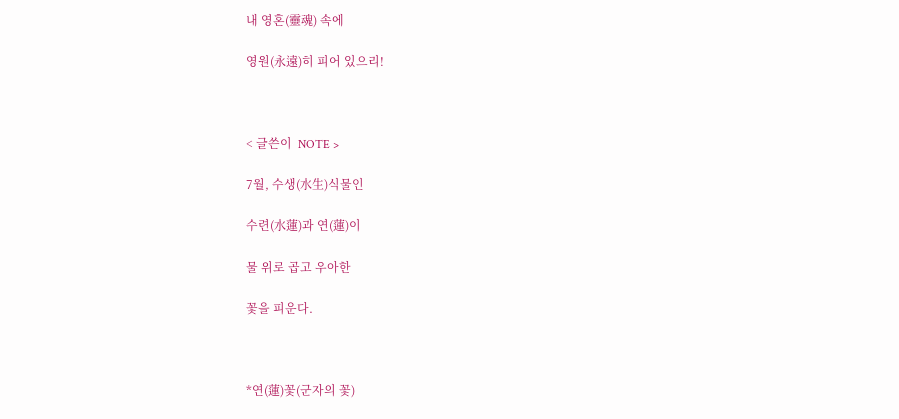내 영혼(靈魂) 속에

영원(永遠)히 피어 있으리!



< 글쓴이  NOTE >

7월, 수생(水生)식물인

수련(水蓮)과 연(蓮)이

물 위로 곱고 우아한

꽃을 피운다.



*연(蓮)꽃(군자의 꽃)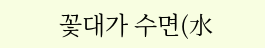꽃대가 수면(水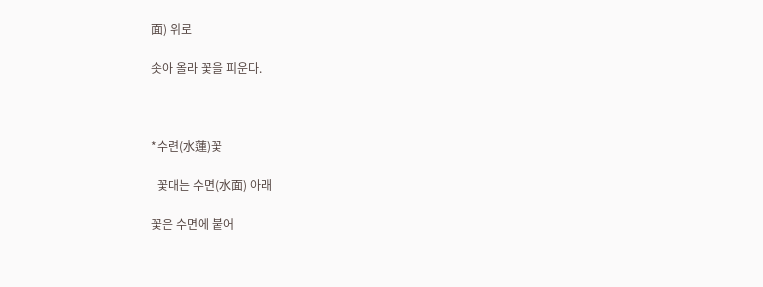面) 위로

솟아 올라 꽃을 피운다.



*수련(水蓮)꽃

  꽃대는 수면(水面) 아래

꽃은 수면에 붙어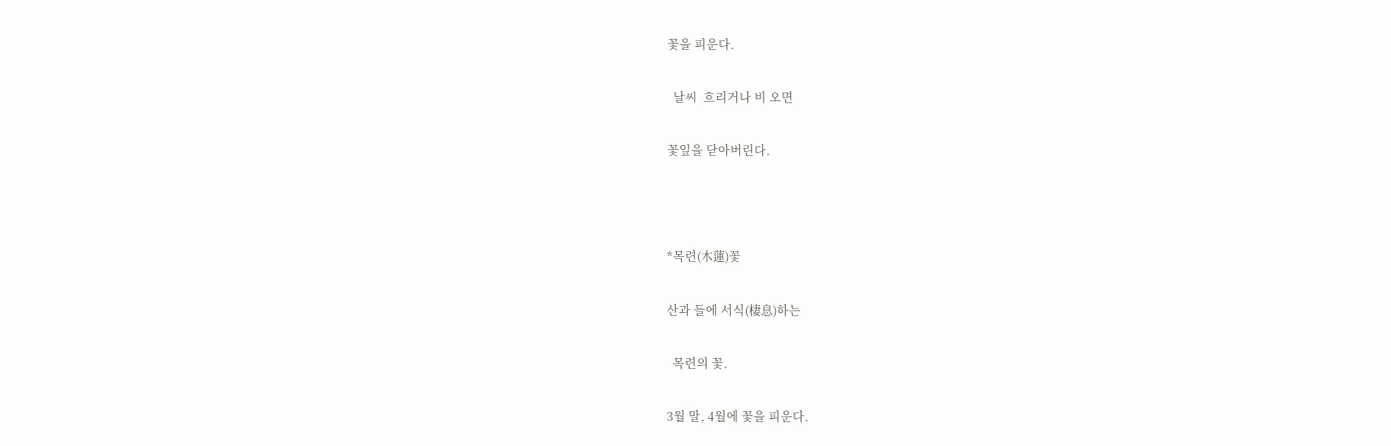꽃을 피운다.

  날씨  흐리거나 비 오면

꽃잎을 닫아버린다.



*목련(木蓮)꽃

산과 들에 서식(棲息)하는

  목련의 꽃.

3월 말, 4월에 꽃을 피운다.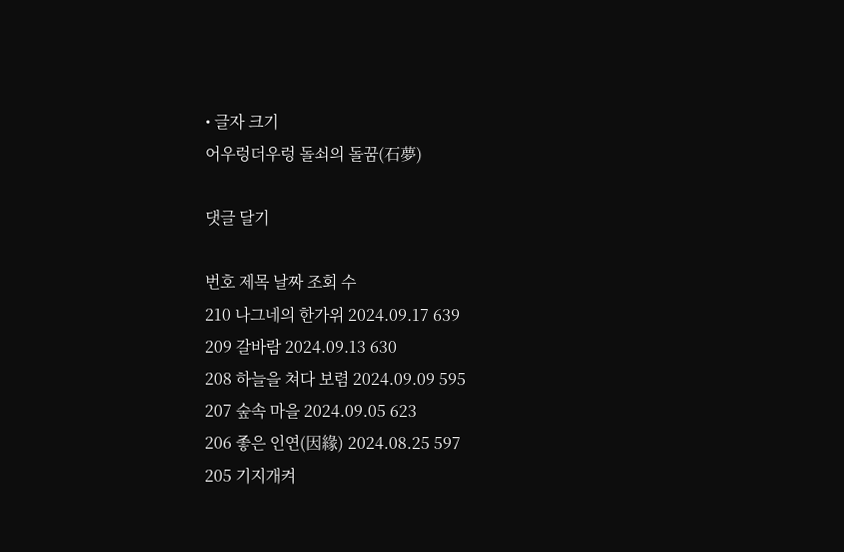• 글자 크기
어우렁더우렁 돌쇠의 돌꿈(石夢)

댓글 달기

번호 제목 날짜 조회 수
210 나그네의 한가위 2024.09.17 639
209 갈바람 2024.09.13 630
208 하늘을 쳐다 보렴 2024.09.09 595
207 숲속 마을 2024.09.05 623
206 좋은 인연(因緣) 2024.08.25 597
205 기지개켜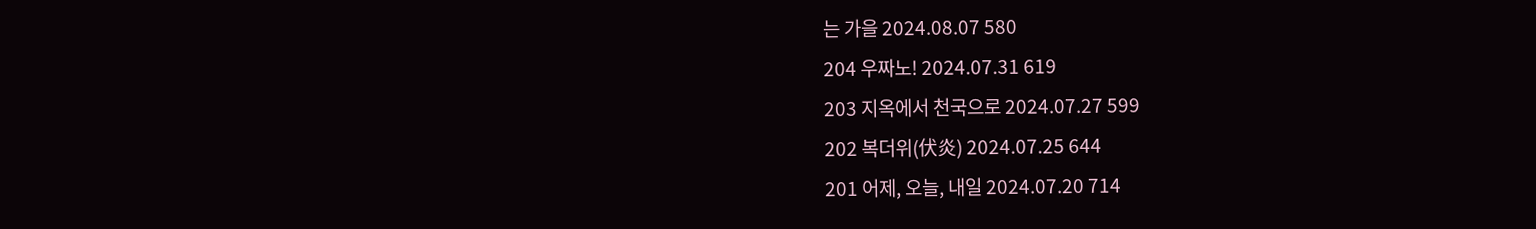는 가을 2024.08.07 580
204 우짜노! 2024.07.31 619
203 지옥에서 천국으로 2024.07.27 599
202 복더위(伏炎) 2024.07.25 644
201 어제, 오늘, 내일 2024.07.20 714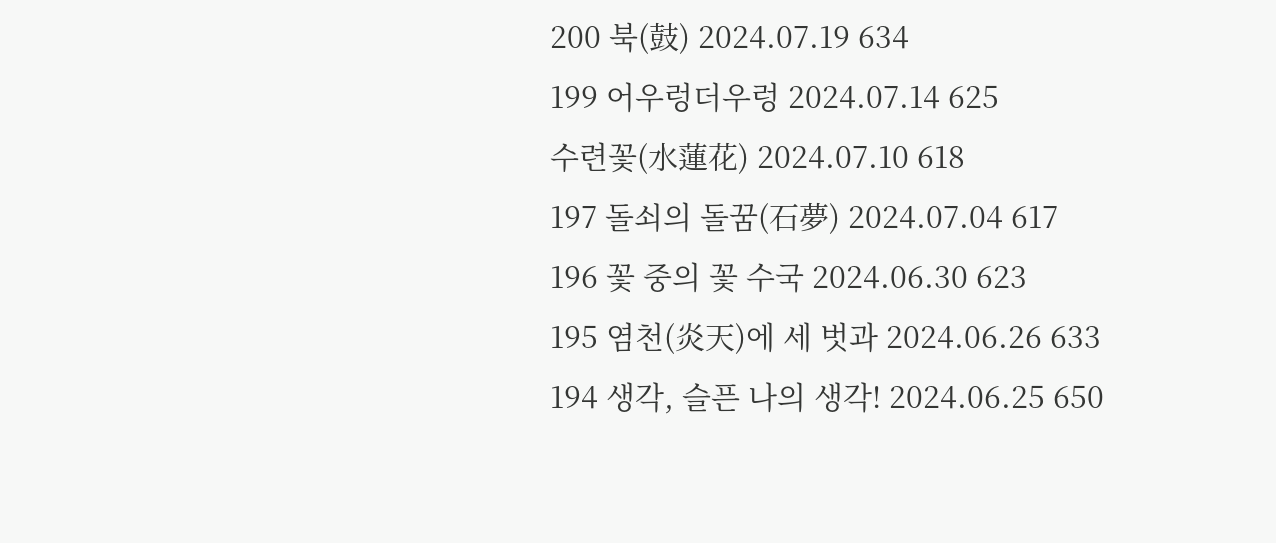200 북(鼓) 2024.07.19 634
199 어우렁더우렁 2024.07.14 625
수련꽃(水蓮花) 2024.07.10 618
197 돌쇠의 돌꿈(石夢) 2024.07.04 617
196 꽃 중의 꽃 수국 2024.06.30 623
195 염천(炎天)에 세 벗과 2024.06.26 633
194 생각, 슬픈 나의 생각! 2024.06.25 650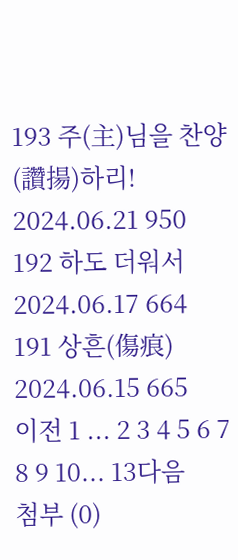193 주(主)님을 찬양(讚揚)하리! 2024.06.21 950
192 하도 더워서 2024.06.17 664
191 상흔(傷痕) 2024.06.15 665
이전 1 ... 2 3 4 5 6 7 8 9 10... 13다음
첨부 (0)